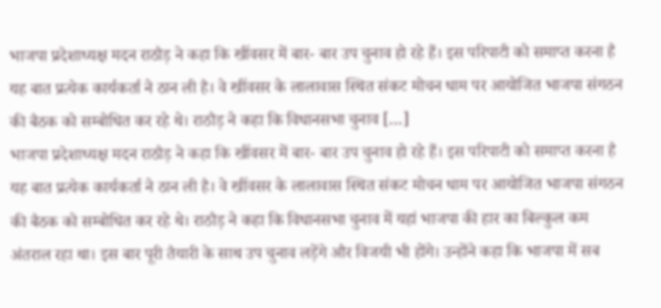भाजपा प्रदेशाध्यक्ष मदन राठौड़ ने कहा कि खींवसर में बार- बार उप चुनाव हो रहे हैं। इस परिपाटी को समाप्त करना है यह बात प्रत्येक कार्यकर्ता ने ठान ली है। वे खींवसर के लालावास स्थित संकट मोचन धाम पर आयोजित भाजपा संगठन की बैठक को सम्बोधित कर रहे थे। राठौड़ ने कहा कि विधानसभा चुनाव […]
भाजपा प्रदेशाध्यक्ष मदन राठौड़ ने कहा कि खींवसर में बार- बार उप चुनाव हो रहे हैं। इस परिपाटी को समाप्त करना है यह बात प्रत्येक कार्यकर्ता ने ठान ली है। वे खींवसर के लालावास स्थित संकट मोचन धाम पर आयोजित भाजपा संगठन की बैठक को सम्बोधित कर रहे थे। राठौड़ ने कहा कि विधानसभा चुनाव में यहां भाजपा की हार का बिल्कुल कम अंतराल रहा था। इस बार पूरी तैयारी के साथ उप चुनाव लड़ेंगे और विजयी भी होंगे। उन्होंने कहा कि भाजपा में सब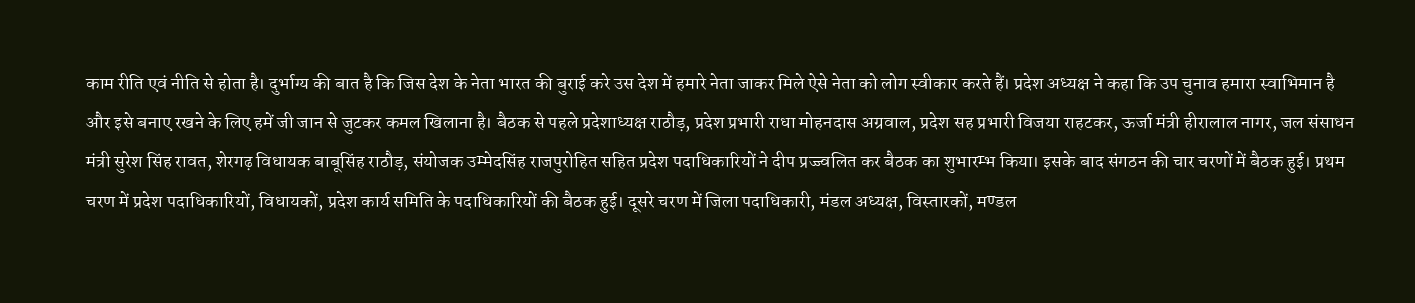काम रीति एवं नीति से होता है। दुर्भाग्य की बात है कि जिस देश के नेता भारत की बुराई करे उस देश में हमारे नेता जाकर मिले ऐसे नेता को लोग स्वीकार करते हैं। प्रदेश अध्यक्ष ने कहा कि उप चुनाव हमारा स्वाभिमान है और इसे बनाए रखने के लिए हमें जी जान से जुटकर कमल खिलाना है। बैठक से पहले प्रदेशाध्यक्ष राठौड़, प्रदेश प्रभारी राधा मोहनदास अग्रवाल, प्रदेश सह प्रभारी विजया राहटकर, ऊर्जा मंत्री हीरालाल नागर, जल संसाधन मंत्री सुरेश सिंह रावत, शेरगढ़ विधायक बाबूसिंह राठौड़, संयोजक उम्मेदसिंह राजपुरोहित सहित प्रदेश पदाधिकारियों ने दीप प्रज्ज्वलित कर बैठक का शुभारम्भ किया। इसके बाद संगठन की चार चरणों में बैठक हुई। प्रथम चरण में प्रदेश पदाधिकारियों, विधायकों, प्रदेश कार्य समिति के पदाधिकारियों की बैठक हुई। दूसरे चरण में जिला पदाधिकारी, मंडल अध्यक्ष, विस्तारकों, मण्डल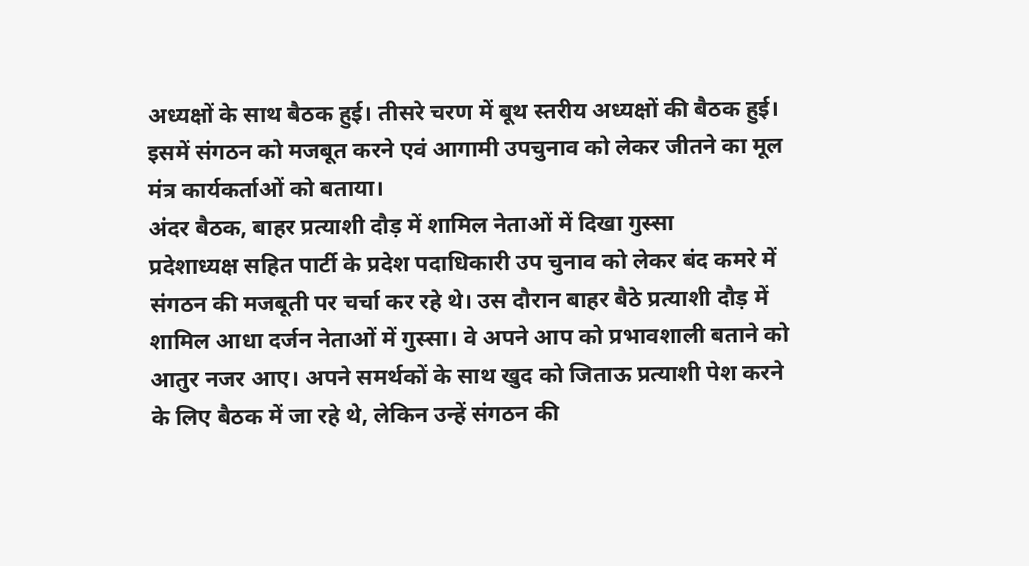अध्यक्षों के साथ बैठक हुई। तीसरे चरण में बूथ स्तरीय अध्यक्षों की बैठक हुई। इसमें संगठन को मजबूत करने एवं आगामी उपचुनाव को लेकर जीतने का मूल मंत्र कार्यकर्ताओं को बताया।
अंदर बैठक, बाहर प्रत्याशी दौड़ में शामिल नेताओं में दिखा गुस्सा
प्रदेशाध्यक्ष सहित पार्टी के प्रदेश पदाधिकारी उप चुनाव को लेकर बंद कमरे में संगठन की मजबूती पर चर्चा कर रहे थे। उस दौरान बाहर बैठे प्रत्याशी दौड़ में शामिल आधा दर्जन नेताओं में गुस्सा। वे अपने आप को प्रभावशाली बताने को आतुर नजर आए। अपने समर्थकों के साथ खुद को जिताऊ प्रत्याशी पेश करने के लिए बैठक में जा रहे थे, लेकिन उन्हें संगठन की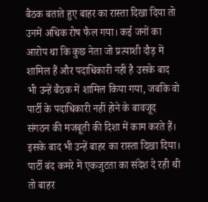बैठक बताते हुए बाहर का रास्ता दिखा दिया तो उनमें अधिक रोष फैल गया। कई जनों का आरोप था कि कुछ नेता जो प्रत्याशी दौड़ में शामिल हैं और पदाधिकारी नहीं है उसके बाद भी उन्हें बैठक में शामिल किया गया, जबकि वो पार्टी के पदाधिकारी नहीं होने के बावजूद संगठन की मजबूती की दिशा में काम करते हैं। इसके बाद भी उन्हें बाहर का रास्ता दिखा दिया। पार्टी बंद कमरे में एकजुटता का संदेश दे रही थी तो बाहर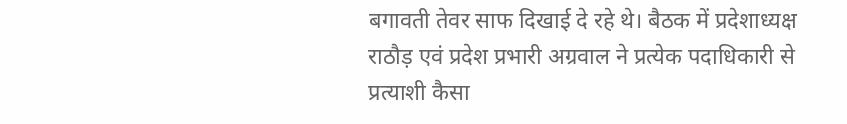बगावती तेवर साफ दिखाई दे रहे थे। बैठक में प्रदेशाध्यक्ष राठौड़ एवं प्रदेश प्रभारी अग्रवाल ने प्रत्येक पदाधिकारी से प्रत्याशी कैसा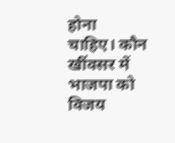होना चाहिए। कौन खींवसर में भाजपा को विजय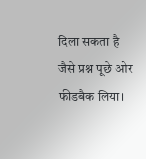दिला सकता है जैसे प्रश्न पूछे ओर फीडबैक लिया।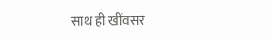साथ ही खींवसर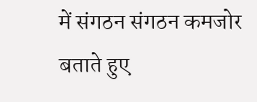में संगठन संगठन कमजोर बताते हुए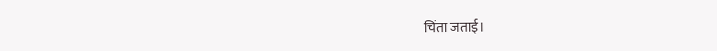चिंता जताई।